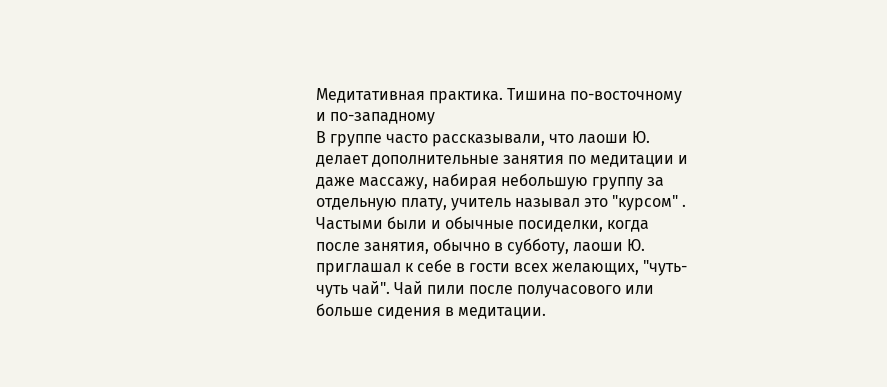Медитативная практика. Тишина по-восточному и по-западному
В группе часто рассказывали, что лаоши Ю. делает дополнительные занятия по медитации и даже массажу, набирая небольшую группу за отдельную плату, учитель называл это "курсом" . Частыми были и обычные посиделки, когда после занятия, обычно в субботу, лаоши Ю. приглашал к себе в гости всех желающих, "чуть-чуть чай". Чай пили после получасового или больше сидения в медитации.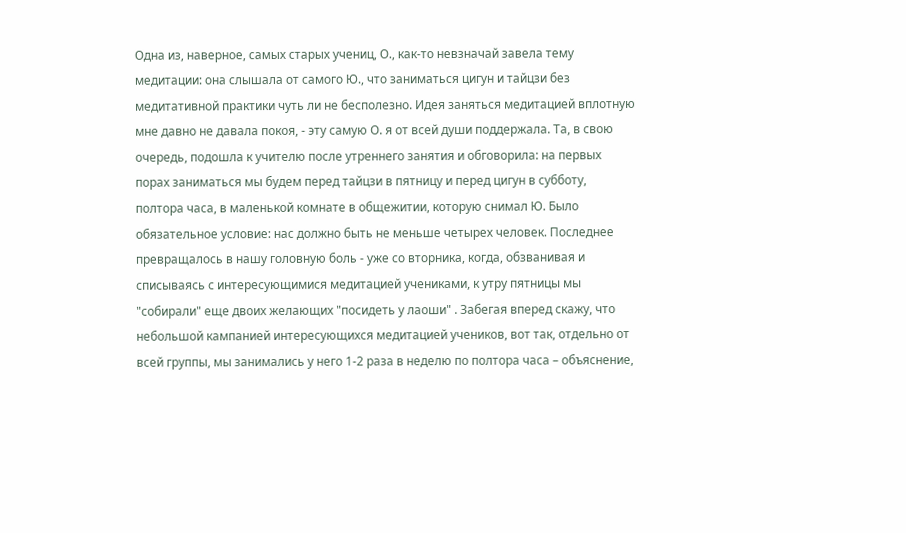Одна из, наверное, самых старых учениц, О., как-то невзначай завела тему медитации: она слышала от самого Ю., что заниматься цигун и тайцзи без медитативной практики чуть ли не бесполезно. Идея заняться медитацией вплотную мне давно не давала покоя, - эту самую О. я от всей души поддержала. Та, в свою очередь, подошла к учителю после утреннего занятия и обговорила: на первых порах заниматься мы будем перед тайцзи в пятницу и перед цигун в субботу, полтора часа, в маленькой комнате в общежитии, которую снимал Ю. Было обязательное условие: нас должно быть не меньше четырех человек. Последнее превращалось в нашу головную боль - уже со вторника, когда, обзванивая и списываясь с интересующимися медитацией учениками, к утру пятницы мы "собирали" еще двоих желающих "посидеть у лаоши" . Забегая вперед скажу, что небольшой кампанией интересующихся медитацией учеников, вот так, отдельно от всей группы, мы занимались у него 1-2 раза в неделю по полтора часа – объяснение,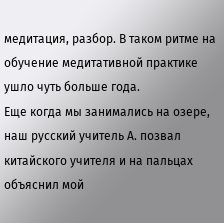медитация, разбор. В таком ритме на обучение медитативной практике ушло чуть больше года.
Еще когда мы занимались на озере, наш русский учитель А. позвал китайского учителя и на пальцах объяснил мой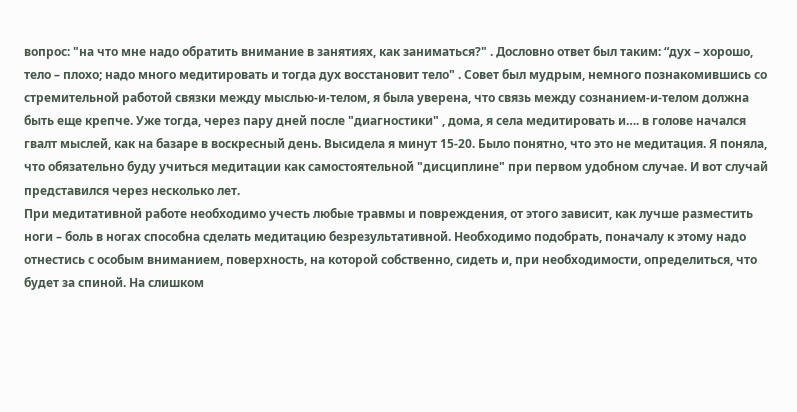вопрос: "на что мне надо обратить внимание в занятиях, как заниматься?" . Дословно ответ был таким: “дух – хорошо, тело – плохо; надо много медитировать и тогда дух восстановит тело" . Совет был мудрым, немного познакомившись со стремительной работой связки между мыслью-и-телом, я была уверена, что связь между сознанием-и-телом должна быть еще крепче. Уже тогда, через пару дней после "диагностики" , дома, я села медитировать и…. в голове начался гвалт мыслей, как на базаре в воскресный день. Высидела я минут 15-20. Было понятно, что это не медитация. Я поняла, что обязательно буду учиться медитации как самостоятельной "дисциплине" при первом удобном случае. И вот случай представился через несколько лет.
При медитативной работе необходимо учесть любые травмы и повреждения, от этого зависит, как лучше разместить ноги – боль в ногах способна сделать медитацию безрезультативной. Необходимо подобрать, поначалу к этому надо отнестись с особым вниманием, поверхность, на которой собственно, сидеть и, при необходимости, определиться, что будет за спиной. На слишком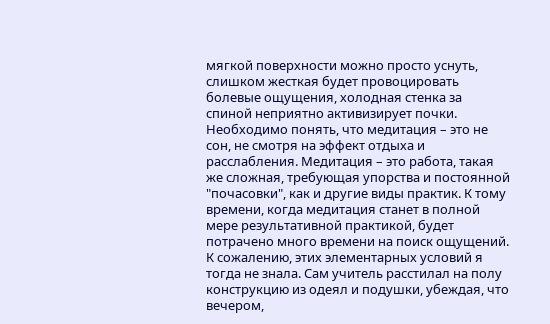мягкой поверхности можно просто уснуть, слишком жесткая будет провоцировать болевые ощущения, холодная стенка за спиной неприятно активизирует почки. Необходимо понять, что медитация – это не сон, не смотря на эффект отдыха и расслабления. Медитация – это работа, такая же сложная, требующая упорства и постоянной "почасовки", как и другие виды практик. К тому времени, когда медитация станет в полной мере результативной практикой, будет потрачено много времени на поиск ощущений.
К сожалению, этих элементарных условий я тогда не знала. Сам учитель расстилал на полу конструкцию из одеял и подушки, убеждая, что вечером,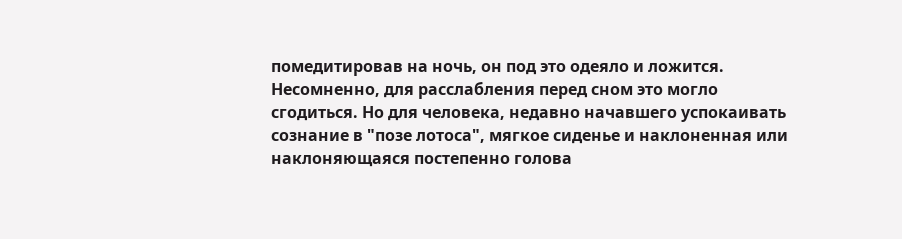помедитировав на ночь, он под это одеяло и ложится. Несомненно, для расслабления перед сном это могло сгодиться. Но для человека, недавно начавшего успокаивать сознание в "позе лотоса", мягкое сиденье и наклоненная или наклоняющаяся постепенно голова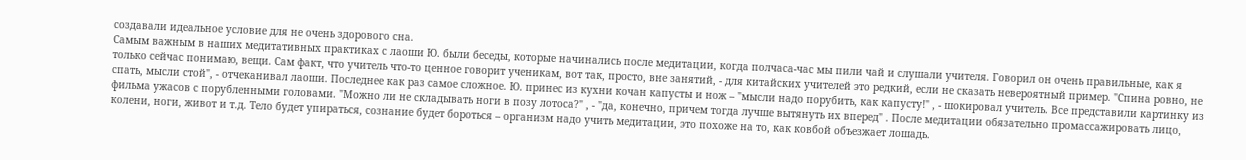создавали идеальное условие для не очень здорового сна.
Самым важным в наших медитативных практиках с лаоши Ю. были беседы, которые начинались после медитации, когда полчаса-час мы пили чай и слушали учителя. Говорил он очень правильные, как я только сейчас понимаю, вещи. Сам факт, что учитель что-то ценное говорит ученикам, вот так, просто, вне занятий, - для китайских учителей это редкий, если не сказать невероятный пример. "Спина ровно, не спать, мысли стой", - отчеканивал лаоши. Последнее как раз самое сложное. Ю. принес из кухни кочан капусты и нож – "мысли надо порубить, как капусту!" , - шокировал учитель. Все представили картинку из фильма ужасов с порубленными головами. "Можно ли не складывать ноги в позу лотоса?" , - "да, конечно, причем тогда лучше вытянуть их вперед" . После медитации обязательно промассажировать лицо, колени, ноги, живот и т.д. Тело будет упираться, сознание будет бороться – организм надо учить медитации, это похоже на то, как ковбой объезжает лошадь.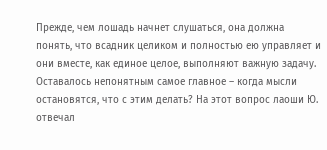Прежде, чем лошадь начнет слушаться, она должна понять, что всадник целиком и полностью ею управляет и они вместе, как единое целое, выполняют важную задачу.
Оставалось непонятным самое главное – когда мысли остановятся, что с этим делать? На этот вопрос лаоши Ю. отвечал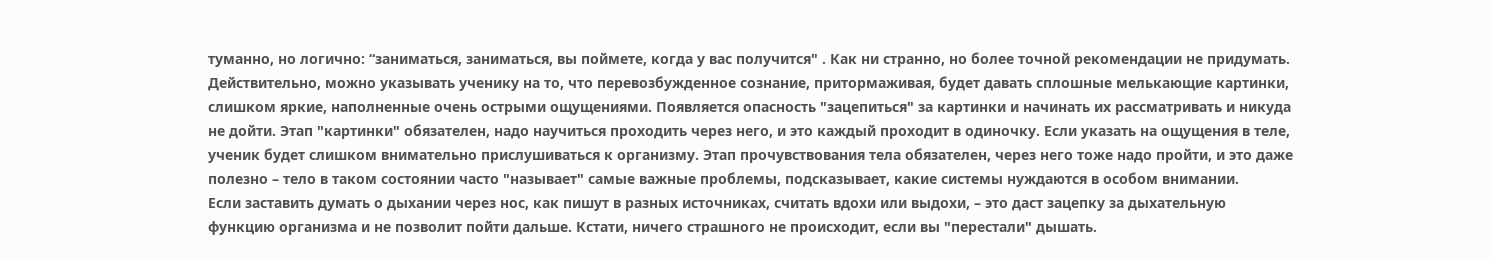туманно, но логично: “заниматься, заниматься, вы поймете, когда у вас получится" . Как ни странно, но более точной рекомендации не придумать. Действительно, можно указывать ученику на то, что перевозбужденное сознание, притормаживая, будет давать сплошные мелькающие картинки, слишком яркие, наполненные очень острыми ощущениями. Появляется опасность "зацепиться" за картинки и начинать их рассматривать и никуда не дойти. Этап "картинки" обязателен, надо научиться проходить через него, и это каждый проходит в одиночку. Если указать на ощущения в теле, ученик будет слишком внимательно прислушиваться к организму. Этап прочувствования тела обязателен, через него тоже надо пройти, и это даже полезно – тело в таком состоянии часто "называет" самые важные проблемы, подсказывает, какие системы нуждаются в особом внимании.
Если заставить думать о дыхании через нос, как пишут в разных источниках, считать вдохи или выдохи, – это даст зацепку за дыхательную функцию организма и не позволит пойти дальше. Кстати, ничего страшного не происходит, если вы "перестали" дышать.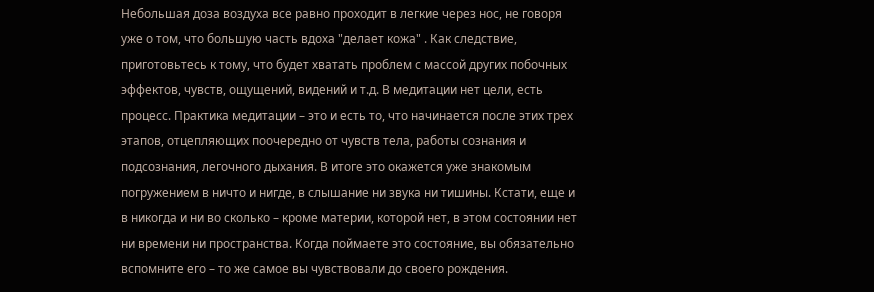Небольшая доза воздуха все равно проходит в легкие через нос, не говоря уже о том, что большую часть вдоха "делает кожа" . Как следствие, приготовьтесь к тому, что будет хватать проблем с массой других побочных эффектов, чувств, ощущений, видений и т.д. В медитации нет цели, есть процесс. Практика медитации – это и есть то, что начинается после этих трех этапов, отцепляющих поочередно от чувств тела, работы сознания и подсознания, легочного дыхания. В итоге это окажется уже знакомым погружением в ничто и нигде, в слышание ни звука ни тишины. Кстати, еще и в никогда и ни во сколько – кроме материи, которой нет, в этом состоянии нет ни времени ни пространства. Когда поймаете это состояние, вы обязательно вспомните его – то же самое вы чувствовали до своего рождения.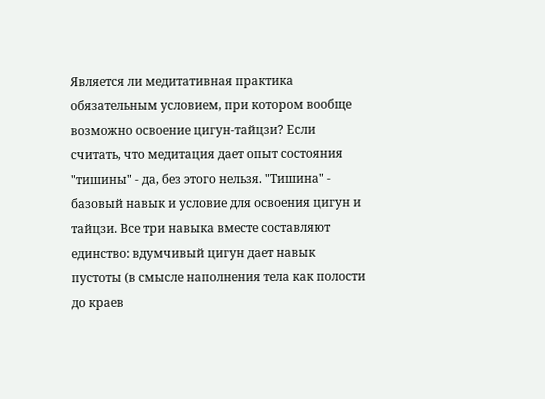Является ли медитативная практика обязательным условием, при котором вообще возможно освоение цигун-тайцзи? Если считать, что медитация дает опыт состояния "тишины" - да, без этого нельзя. "Тишина" - базовый навык и условие для освоения цигун и тайцзи. Все три навыка вместе составляют единство: вдумчивый цигун дает навык пустоты (в смысле наполнения тела как полости до краев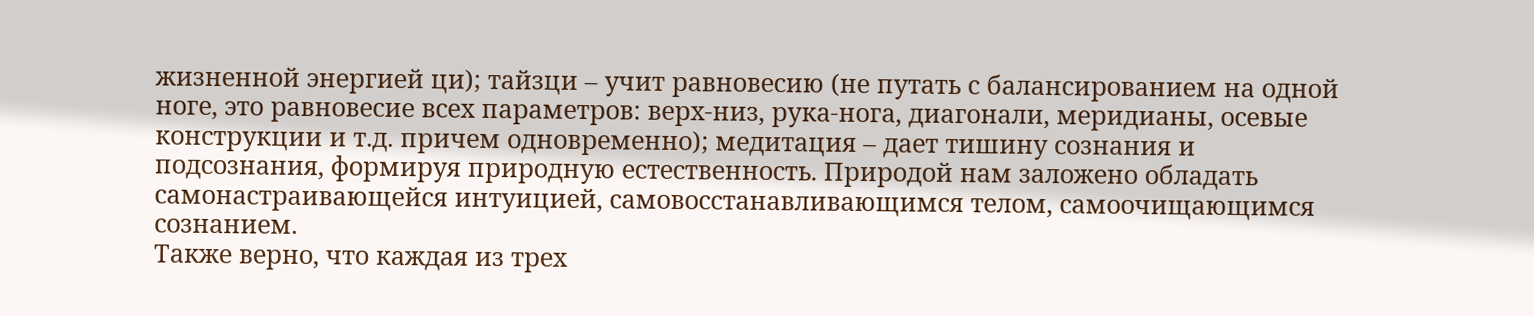жизненной энергией ци); тайзци – учит равновесию (не путать с балансированием на одной ноге, это равновесие всех параметров: верх-низ, рука-нога, диагонали, меридианы, осевые конструкции и т.д. причем одновременно); медитация – дает тишину сознания и подсознания, формируя природную естественность. Природой нам заложено обладать самонастраивающейся интуицией, самовосстанавливающимся телом, самоочищающимся сознанием.
Также верно, что каждая из трех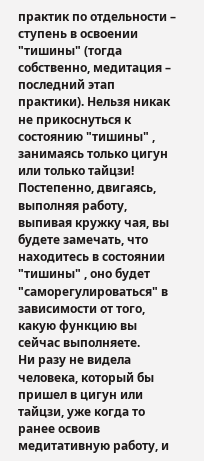практик по отдельности – ступень в освоении "тишины" (тогда собственно, медитация – последний этап практики). Нельзя никак не прикоснуться к состоянию "тишины" , занимаясь только цигун или только тайцзи! Постепенно, двигаясь, выполняя работу, выпивая кружку чая, вы будете замечать, что находитесь в состоянии "тишины" , оно будет "саморегулироваться" в зависимости от того, какую функцию вы сейчас выполняете.
Ни разу не видела человека, который бы пришел в цигун или тайцзи, уже когда то ранее освоив медитативную работу, и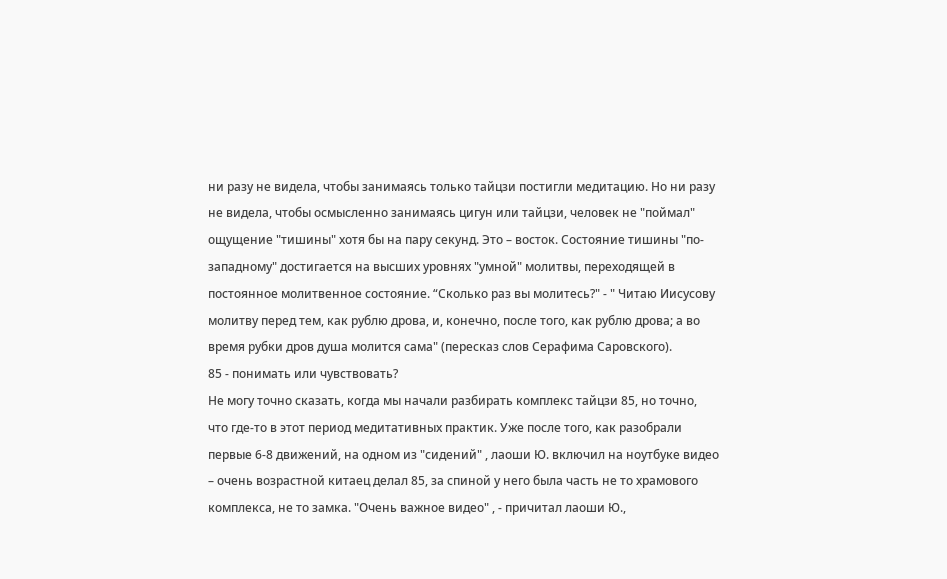ни разу не видела, чтобы занимаясь только тайцзи постигли медитацию. Но ни разу не видела, чтобы осмысленно занимаясь цигун или тайцзи, человек не "поймал" ощущение "тишины" хотя бы на пару секунд. Это – восток. Состояние тишины "по-западному" достигается на высших уровнях "умной" молитвы, переходящей в постоянное молитвенное состояние. “Сколько раз вы молитесь?" - " Читаю Иисусову молитву перед тем, как рублю дрова, и, конечно, после того, как рублю дрова; а во время рубки дров душа молится сама" (пересказ слов Серафима Саровского).
85 - понимать или чувствовать?
Не могу точно сказать, когда мы начали разбирать комплекс тайцзи 85, но точно, что где-то в этот период медитативных практик. Уже после того, как разобрали первые 6-8 движений, на одном из "сидений" , лаоши Ю. включил на ноутбуке видео – очень возрастной китаец делал 85, за спиной у него была часть не то храмового комплекса, не то замка. "Очень важное видео" , - причитал лаоши Ю.,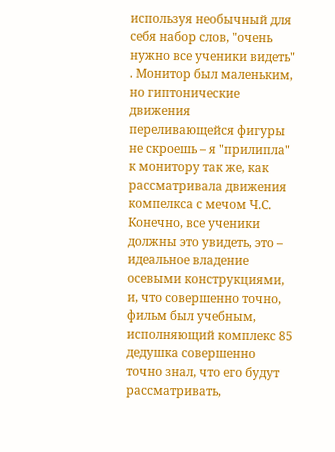используя необычный для себя набор слов, "очень нужно все ученики видеть" . Монитор был маленьким, но гиптонические движения переливающейся фигуры не скроешь – я "прилипла" к монитору так же, как рассматривала движения компелкса с мечом Ч.С.
Конечно, все ученики должны это увидеть, это – идеальное владение осевыми конструкциями, и, что совершенно точно, фильм был учебным, исполняющий комплекс 85 дедушка совершенно точно знал, что его будут рассматривать,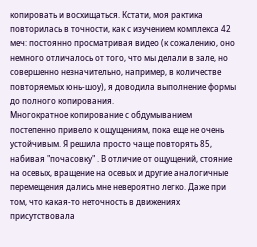копировать и восхищаться. Кстати, моя рактика повторилась в точности, как с изучением комплекса 42 меч: постоянно просматривая видео (к сожалению, оно немного отличалось от того, что мы делали в зале, но совершенно незначительно, например, в количестве повторяемых юнь-шоу), я доводила выполнение формы до полного копирования.
Многократное копирование с обдумыванием постепенно привело к ощущениям, пока еще не очень устойчивым. Я решила просто чаще повторять 85, набивая "почасовку" . В отличие от ощущений, стояние на осевых, вращение на осевых и другие аналогичные перемещения дались мне невероятно легко. Даже при том, что какая-то неточность в движениях присутствовала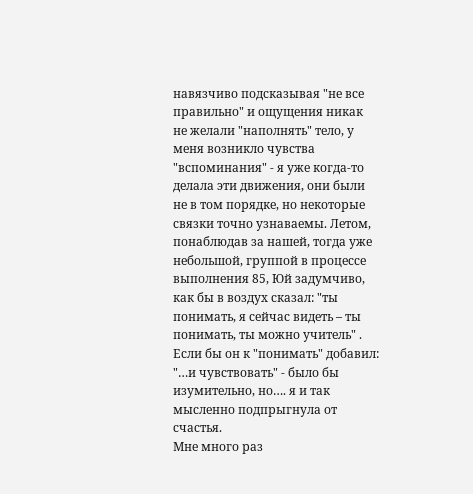навязчиво подсказывая "не все правильно" и ощущения никак не желали "наполнять" тело, у меня возникло чувства "вспоминания" - я уже когда-то делала эти движения, они были не в том порядке, но некоторые связки точно узнаваемы. Летом, понаблюдав за нашей, тогда уже небольшой, группой в процессе выполнения 85, Юй задумчиво, как бы в воздух сказал: "ты понимать, я сейчас видеть – ты понимать, ты можно учитель" . Если бы он к "понимать" добавил: "…и чувствовать" - было бы изумительно, но…. я и так мысленно подпрыгнула от счастья.
Мне много раз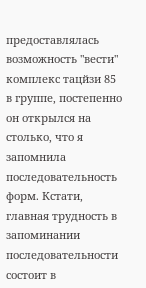предоставлялась возможность "вести" комплекс тацйзи 85 в группе, постепенно он открылся на столько, что я запомнила последовательность форм. Кстати, главная трудность в запоминании последовательности состоит в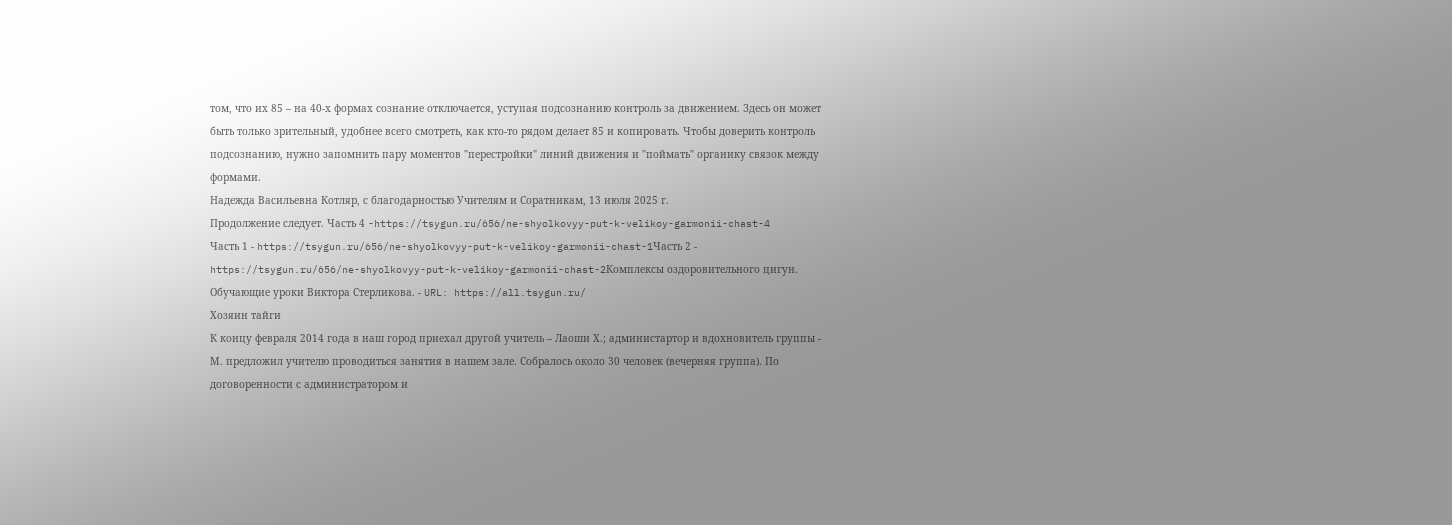том, что их 85 – на 40-х формах сознание отключается, уступая подсознанию контроль за движением. Здесь он может быть только зрительный, удобнее всего смотреть, как кто-то рядом делает 85 и копировать. Чтобы доверить контроль подсознанию, нужно запомнить пару моментов "перестройки" линий движения и "поймать" органику связок между формами.
Надежда Васильевна Котляр, с благодарностью Учителям и Соратникам, 13 июля 2025 г.
Продолжение следует. Часть 4 -https://tsygun.ru/656/ne-shyolkovyy-put-k-velikoy-garmonii-chast-4
Часть 1 - https://tsygun.ru/656/ne-shyolkovyy-put-k-velikoy-garmonii-chast-1Часть 2 - https://tsygun.ru/656/ne-shyolkovyy-put-k-velikoy-garmonii-chast-2Комплексы оздоровительного цигун. Обучающие уроки Виктора Стерликова. - URL: https://all.tsygun.ru/
Хозяин тайги
К концу февраля 2014 года в наш город приехал другой учитель – Лаоши Х.; администартор и вдохновитель группы - М. предложил учителю проводиться занятия в нашем зале. Собралось около 30 человек (вечерняя группа). По договоренности с администратором и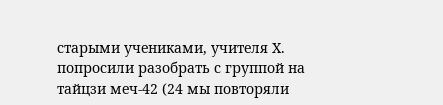старыми учениками, учителя Х. попросили разобрать с группой на тайцзи меч-42 (24 мы повторяли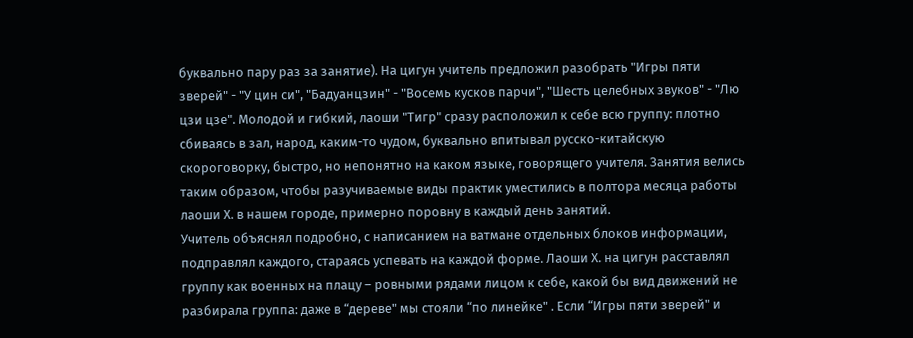буквально пару раз за занятие). На цигун учитель предложил разобрать "Игры пяти зверей" - "У цин си", "Бадуанцзин" - "Восемь кусков парчи", "Шесть целебных звуков" - "Лю цзи цзе". Молодой и гибкий, лаоши "Тигр" сразу расположил к себе всю группу: плотно сбиваясь в зал, народ, каким-то чудом, буквально впитывал русско-китайскую скороговорку, быстро, но непонятно на каком языке, говорящего учителя. Занятия велись таким образом, чтобы разучиваемые виды практик уместились в полтора месяца работы лаоши Х. в нашем городе, примерно поровну в каждый день занятий.
Учитель объяснял подробно, с написанием на ватмане отдельных блоков информации, подправлял каждого, стараясь успевать на каждой форме. Лаоши Х. на цигун расставлял группу как военных на плацу – ровными рядами лицом к себе, какой бы вид движений не разбирала группа: даже в “дереве" мы стояли “по линейке" . Если “Игры пяти зверей" и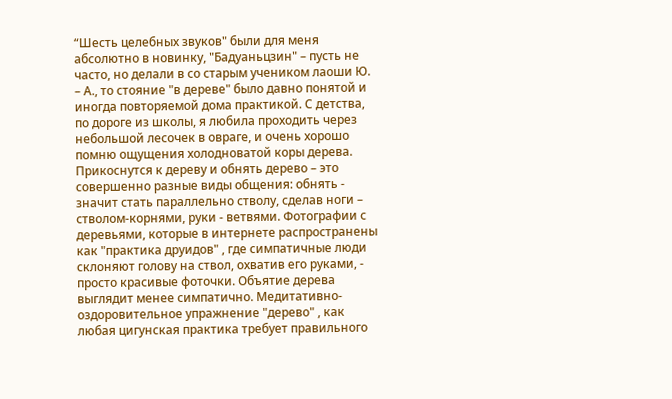“Шесть целебных звуков" были для меня абсолютно в новинку, "Бадуаньцзин" – пусть не часто, но делали в со старым учеником лаоши Ю. – А., то стояние "в дереве" было давно понятой и иногда повторяемой дома практикой. С детства, по дороге из школы, я любила проходить через небольшой лесочек в овраге, и очень хорошо помню ощущения холодноватой коры дерева. Прикоснутся к дереву и обнять дерево – это совершенно разные виды общения: обнять - значит стать параллельно стволу, сделав ноги – стволом-корнями, руки - ветвями. Фотографии с деревьями, которые в интернете распространены как "практика друидов" , где симпатичные люди склоняют голову на ствол, охватив его руками, - просто красивые фоточки. Объятие дерева выглядит менее симпатично. Медитативно-оздоровительное упражнение "дерево" , как любая цигунская практика требует правильного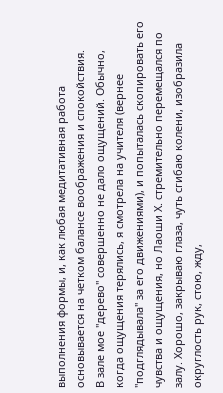выполнения формы, и, как любая медитативная работа основывается на четком балансе воображения и спокойствия.
В зале мое "дерево" совершенно не дало ощущений. Обычно, когда ощущения терялись, я смотрела на учителя (вернее "подглядывала" за его движениями), и попыталась скопировать его чувства и ощущения, но Лаоши Х. стремительно перемещался по залу. Хорошо, закрываю глаза, чуть сгибаю колени, изобразила округлость рук, стою, жду,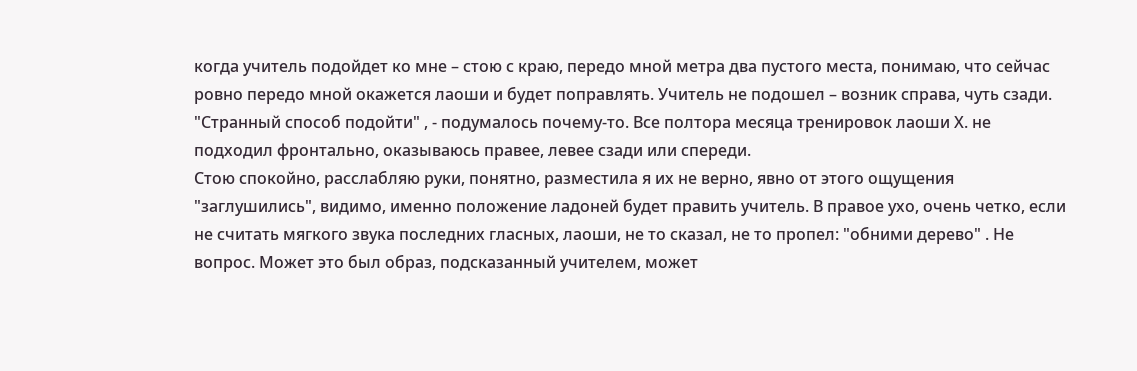когда учитель подойдет ко мне – стою с краю, передо мной метра два пустого места, понимаю, что сейчас ровно передо мной окажется лаоши и будет поправлять. Учитель не подошел – возник справа, чуть сзади. "Странный способ подойти" , - подумалось почему-то. Все полтора месяца тренировок лаоши Х. не подходил фронтально, оказываюсь правее, левее сзади или спереди.
Стою спокойно, расслабляю руки, понятно, разместила я их не верно, явно от этого ощущения "заглушились", видимо, именно положение ладоней будет править учитель. В правое ухо, очень четко, если не считать мягкого звука последних гласных, лаоши, не то сказал, не то пропел: "обними дерево" . Не вопрос. Может это был образ, подсказанный учителем, может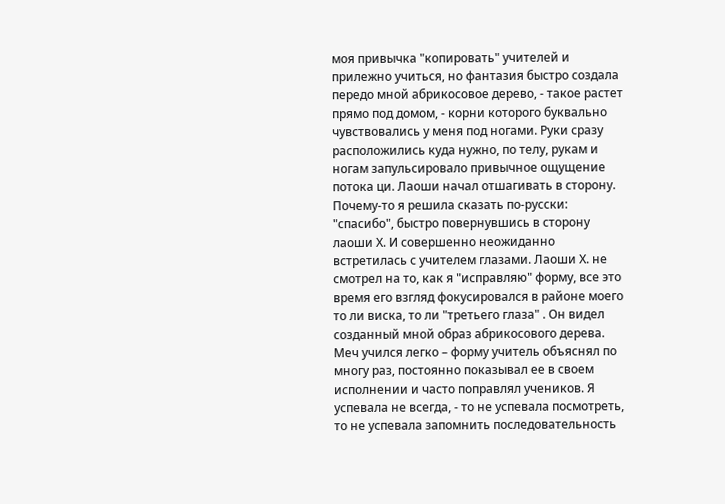моя привычка "копировать" учителей и прилежно учиться, но фантазия быстро создала передо мной абрикосовое дерево, - такое растет прямо под домом, - корни которого буквально чувствовались у меня под ногами. Руки сразу расположились куда нужно, по телу, рукам и ногам запульсировало привычное ощущение потока ци. Лаоши начал отшагивать в сторону. Почему-то я решила сказать по-русски: "спасибо", быстро повернувшись в сторону лаоши Х. И совершенно неожиданно встретилась с учителем глазами. Лаоши Х. не смотрел на то, как я "исправляю" форму, все это время его взгляд фокусировался в районе моего то ли виска, то ли "третьего глаза" . Он видел созданный мной образ абрикосового дерева.
Меч учился легко – форму учитель объяснял по многу раз, постоянно показывал ее в своем исполнении и часто поправлял учеников. Я успевала не всегда, - то не успевала посмотреть, то не успевала запомнить последовательность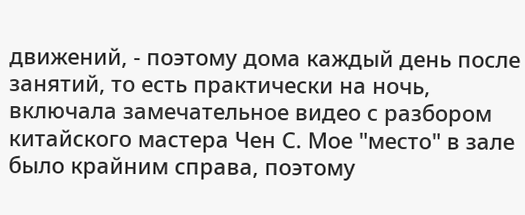движений, - поэтому дома каждый день после занятий, то есть практически на ночь, включала замечательное видео с разбором китайского мастера Чен С. Мое "место" в зале было крайним справа, поэтому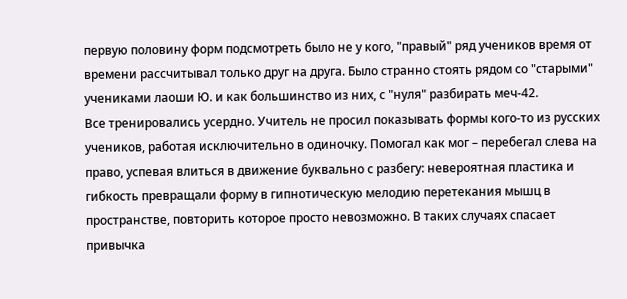первую половину форм подсмотреть было не у кого, "правый" ряд учеников время от времени рассчитывал только друг на друга. Было странно стоять рядом со "старыми" учениками лаоши Ю. и как большинство из них, с "нуля" разбирать меч-42.
Все тренировались усердно. Учитель не просил показывать формы кого-то из русских учеников, работая исключительно в одиночку. Помогал как мог – перебегал слева на право, успевая влиться в движение буквально с разбегу: невероятная пластика и гибкость превращали форму в гипнотическую мелодию перетекания мышц в пространстве, повторить которое просто невозможно. В таких случаях спасает привычка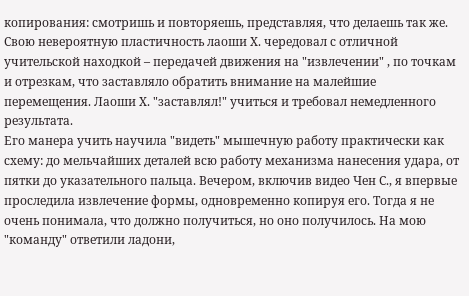копирования: смотришь и повторяешь, представляя, что делаешь так же. Свою невероятную пластичность лаоши Х. чередовал с отличной учительской находкой – передачей движения на "извлечении" , по точкам и отрезкам, что заставляло обратить внимание на малейшие перемещения. Лаоши Х. "заставлял!" учиться и требовал немедленного результата.
Его манера учить научила "видеть" мышечную работу практически как схему: до мельчайших деталей всю работу механизма нанесения удара, от пятки до указательного пальца. Вечером, включив видео Чен С., я впервые проследила извлечение формы, одновременно копируя его. Тогда я не очень понимала, что должно получиться, но оно получилось. На мою "команду" ответили ладони,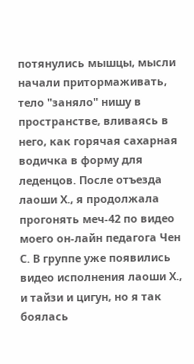потянулись мышцы, мысли начали притормаживать, тело "заняло" нишу в пространстве, вливаясь в него, как горячая сахарная водичка в форму для леденцов. После отъезда лаоши Х., я продолжала прогонять меч-42 по видео моего он-лайн педагога Чен С. В группе уже появились видео исполнения лаоши Х., и тайзи и цигун, но я так боялась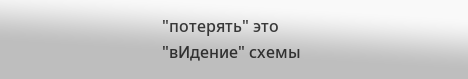"потерять" это "вИдение" схемы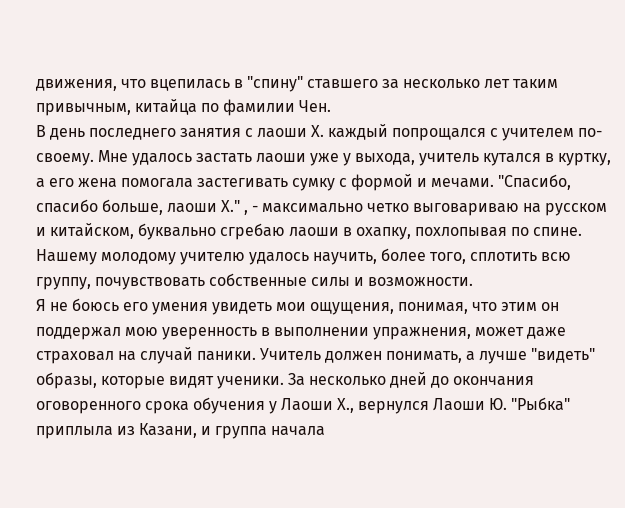движения, что вцепилась в "спину" ставшего за несколько лет таким привычным, китайца по фамилии Чен.
В день последнего занятия с лаоши Х. каждый попрощался с учителем по-своему. Мне удалось застать лаоши уже у выхода, учитель кутался в куртку, а его жена помогала застегивать сумку с формой и мечами. "Спасибо, спасибо больше, лаоши Х." , - максимально четко выговариваю на русском и китайском, буквально сгребаю лаоши в охапку, похлопывая по спине. Нашему молодому учителю удалось научить, более того, сплотить всю группу, почувствовать собственные силы и возможности.
Я не боюсь его умения увидеть мои ощущения, понимая, что этим он поддержал мою уверенность в выполнении упражнения, может даже страховал на случай паники. Учитель должен понимать, а лучше "видеть" образы, которые видят ученики. За несколько дней до окончания оговоренного срока обучения у Лаоши Х., вернулся Лаоши Ю. "Рыбка" приплыла из Казани, и группа начала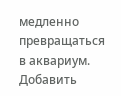медленно превращаться в аквариум.
Добавить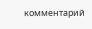комментарий